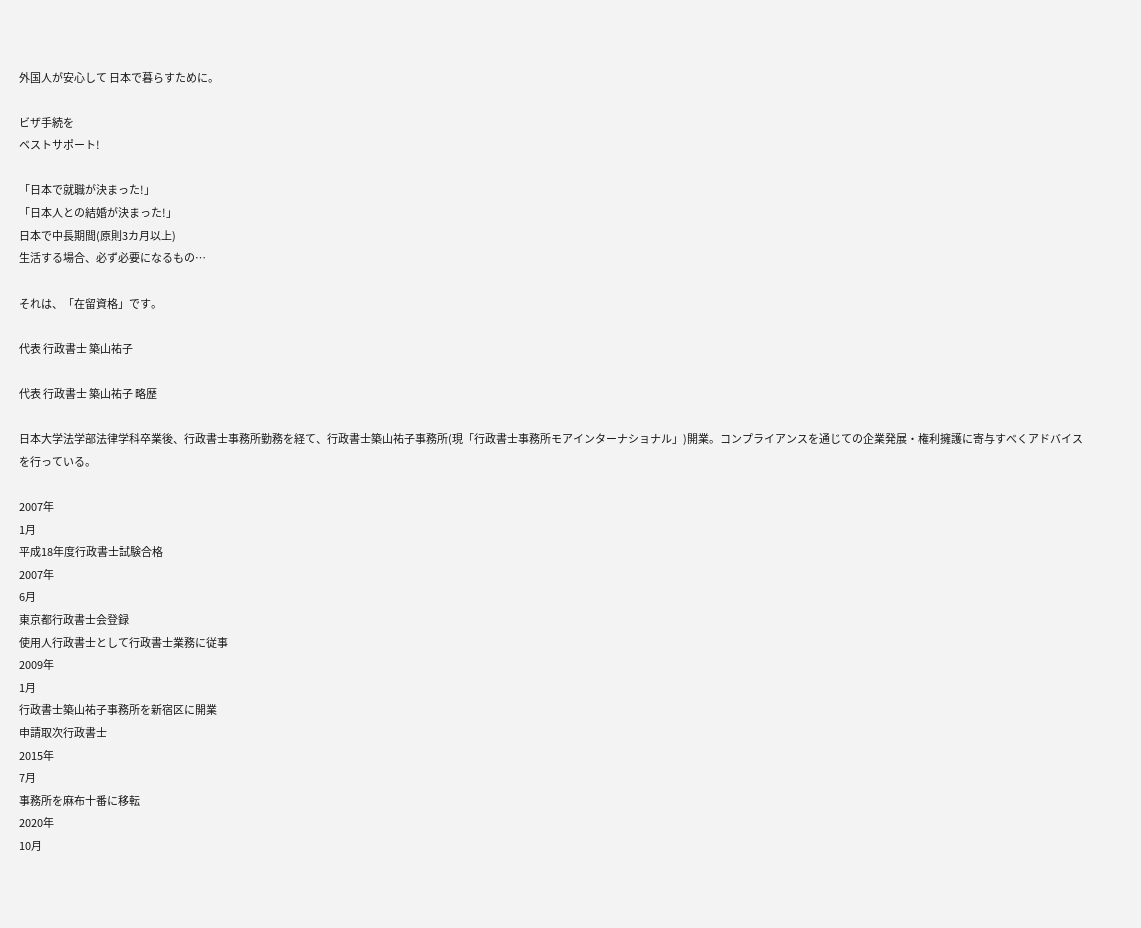外国人が安心して 日本で暮らすために。

ビザ手続を
ベストサポート!

「日本で就職が決まった!」
「日本人との結婚が決まった!」
日本で中長期間(原則3カ月以上)
生活する場合、必ず必要になるもの…

それは、「在留資格」です。

代表 行政書士 築山祐子

代表 行政書士 築山祐子 略歴

日本大学法学部法律学科卒業後、行政書士事務所勤務を経て、行政書士築山祐子事務所(現「行政書士事務所モアインターナショナル」)開業。コンプライアンスを通じての企業発展・権利擁護に寄与すべくアドバイスを行っている。

2007年
1月
平成18年度行政書士試験合格
2007年
6月
東京都行政書士会登録
使用人行政書士として行政書士業務に従事
2009年
1月
行政書士築山祐子事務所を新宿区に開業
申請取次行政書士
2015年
7月
事務所を麻布十番に移転
2020年
10月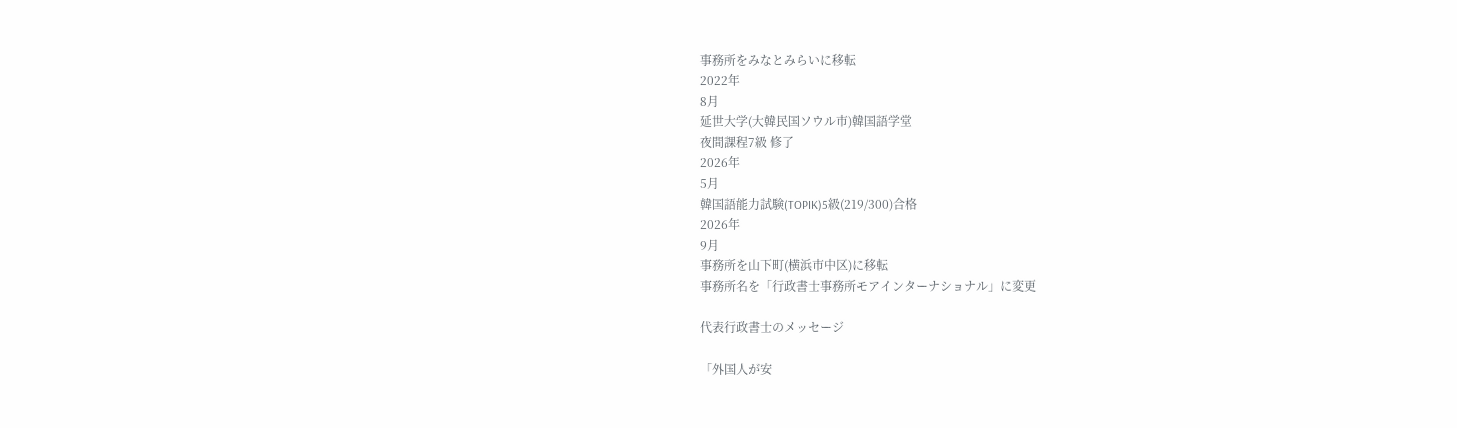事務所をみなとみらいに移転
2022年
8月
延世大学(大韓民国ソウル市)韓国語学堂
夜間課程7級 修了
2026年
5月
韓国語能力試験(TOPIK)5級(219/300)合格
2026年
9月
事務所を山下町(横浜市中区)に移転
事務所名を「行政書士事務所モアインターナショナル」に変更

代表行政書士のメッセージ

「外国人が安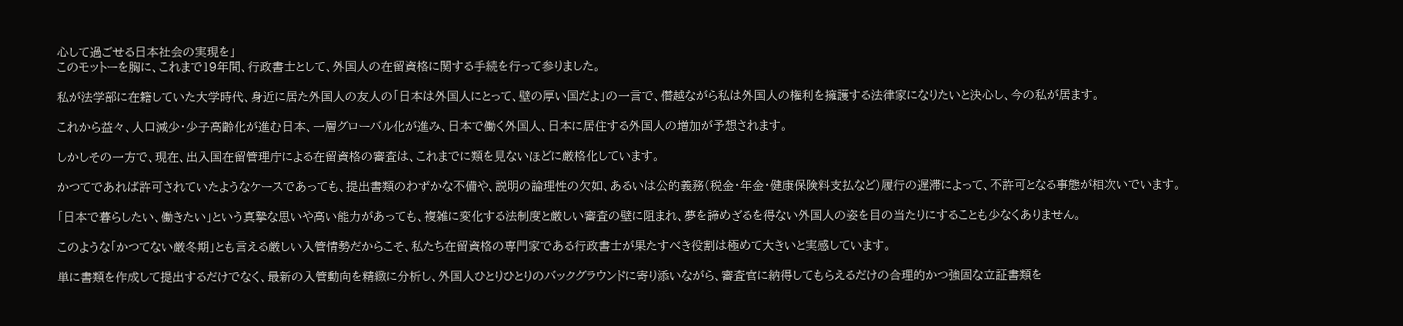心して過ごせる日本社会の実現を」
このモットーを胸に、これまで19年間、行政書士として、外国人の在留資格に関する手続を行って参りました。

私が法学部に在籍していた大学時代、身近に居た外国人の友人の「日本は外国人にとって、壁の厚い国だよ」の一言で、僭越ながら私は外国人の権利を擁護する法律家になりたいと決心し、今の私が居ます。

これから益々、人口減少・少子高齢化が進む日本、一層グローバル化が進み、日本で働く外国人、日本に居住する外国人の増加が予想されます。

しかしその一方で、現在、出入国在留管理庁による在留資格の審査は、これまでに類を見ないほどに厳格化しています。

かつてであれば許可されていたようなケースであっても、提出書類のわずかな不備や、説明の論理性の欠如、あるいは公的義務(税金・年金・健康保険料支払など)履行の遅滞によって、不許可となる事態が相次いでいます。

「日本で暮らしたい、働きたい」という真摯な思いや高い能力があっても、複雑に変化する法制度と厳しい審査の壁に阻まれ、夢を諦めざるを得ない外国人の姿を目の当たりにすることも少なくありません。

このような「かつてない厳冬期」とも言える厳しい入管情勢だからこそ、私たち在留資格の専門家である行政書士が果たすべき役割は極めて大きいと実感しています。

単に書類を作成して提出するだけでなく、最新の入管動向を精緻に分析し、外国人ひとりひとりのバックグラウンドに寄り添いながら、審査官に納得してもらえるだけの合理的かつ強固な立証書類を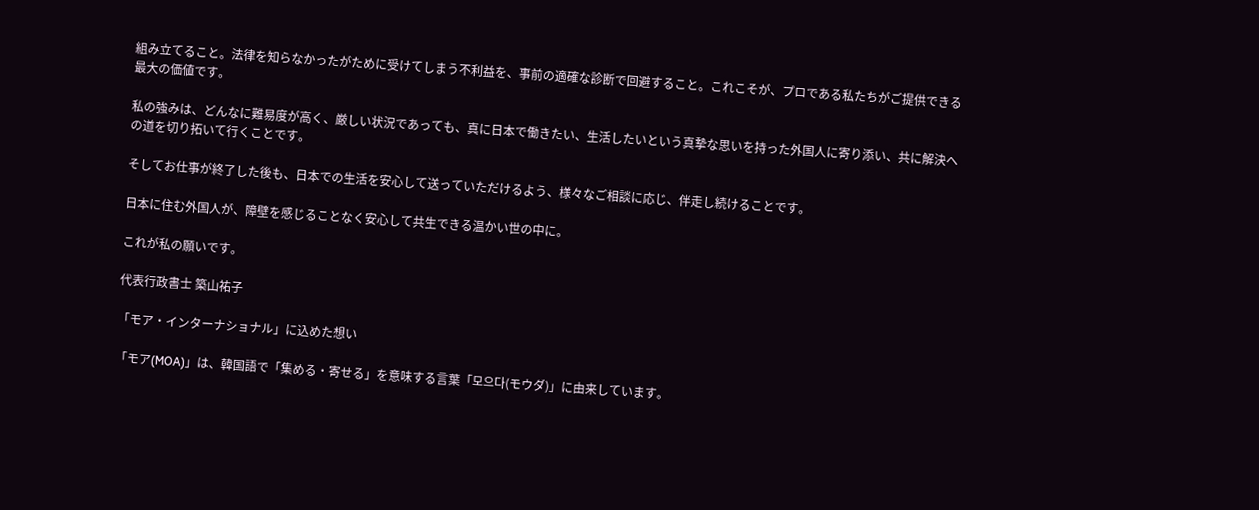組み立てること。法律を知らなかったがために受けてしまう不利益を、事前の適確な診断で回避すること。これこそが、プロである私たちがご提供できる最大の価値です。

私の強みは、どんなに難易度が高く、厳しい状況であっても、真に日本で働きたい、生活したいという真摯な思いを持った外国人に寄り添い、共に解決への道を切り拓いて行くことです。

そしてお仕事が終了した後も、日本での生活を安心して送っていただけるよう、様々なご相談に応じ、伴走し続けることです。

日本に住む外国人が、障壁を感じることなく安心して共生できる温かい世の中に。

これが私の願いです。

代表行政書士 築山祐子

「モア・インターナショナル」に込めた想い

「モア(MOA)」は、韓国語で「集める・寄せる」を意味する言葉「모으다(モウダ)」に由来しています。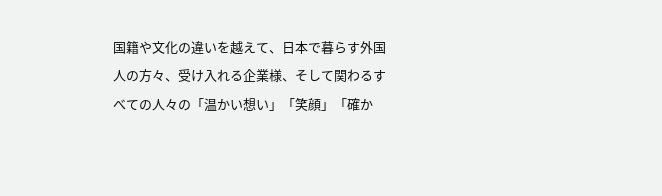国籍や文化の違いを越えて、日本で暮らす外国人の方々、受け入れる企業様、そして関わるすべての人々の「温かい想い」「笑顔」「確か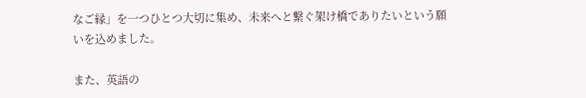なご縁」を一つひとつ大切に集め、未来へと繋ぐ架け橋でありたいという願いを込めました。

また、英語の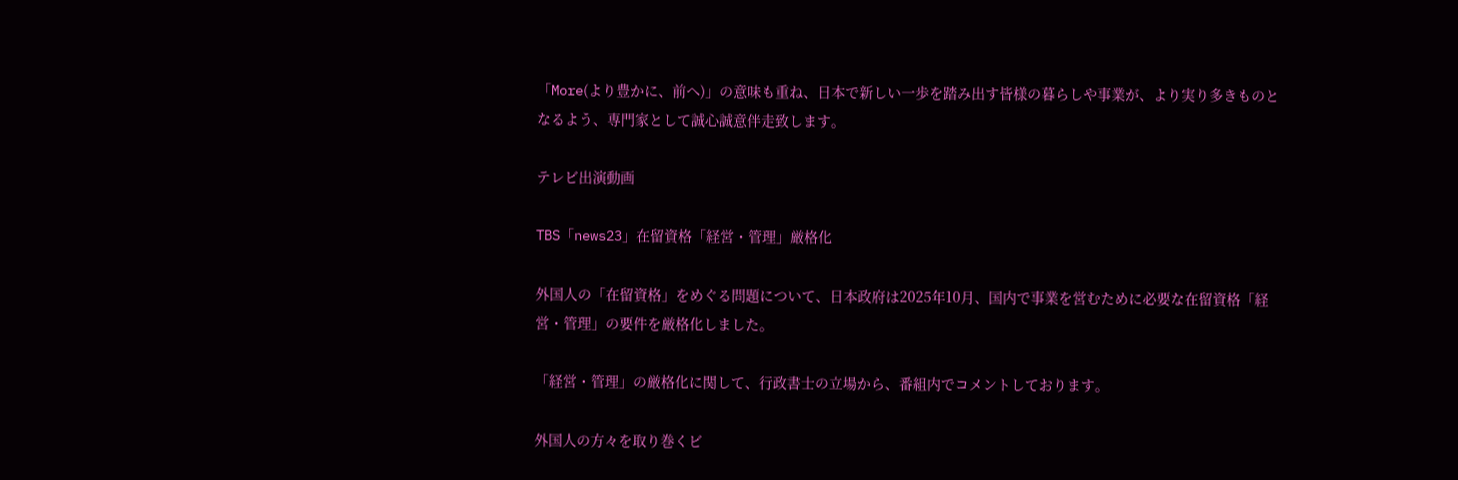「More(より豊かに、前へ)」の意味も重ね、日本で新しい一歩を踏み出す皆様の暮らしや事業が、より実り多きものとなるよう、専門家として誠心誠意伴走致します。

テレビ出演動画

TBS「news23」在留資格「経営・管理」厳格化

外国人の「在留資格」をめぐる問題について、日本政府は2025年10月、国内で事業を営むために必要な在留資格「経営・管理」の要件を厳格化しました。

「経営・管理」の厳格化に関して、行政書士の立場から、番組内でコメントしております。

外国人の方々を取り巻くビ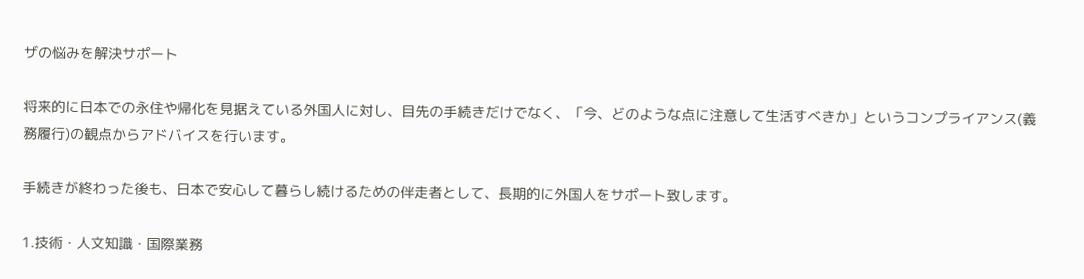ザの悩みを解決サポート

将来的に日本での永住や帰化を見据えている外国人に対し、目先の手続きだけでなく、「今、どのような点に注意して生活すべきか」というコンプライアンス(義務履行)の観点からアドバイスを行います。

手続きが終わった後も、日本で安心して暮らし続けるための伴走者として、長期的に外国人をサポート致します。

1.技術・人文知識・国際業務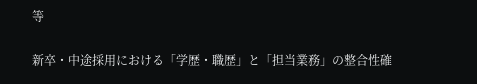等

新卒・中途採用における「学歴・職歴」と「担当業務」の整合性確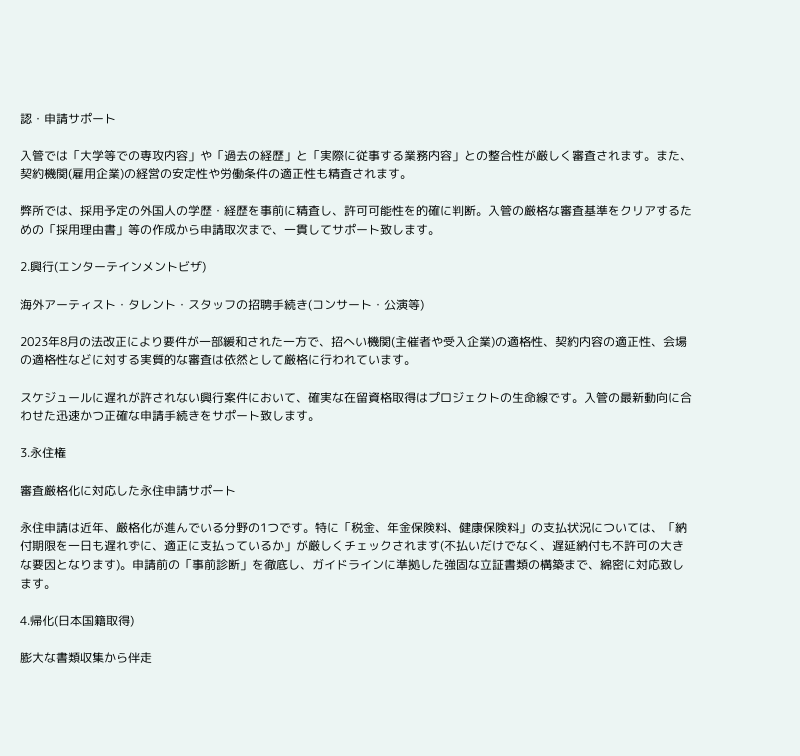認・申請サポート

入管では「大学等での専攻内容」や「過去の経歴」と「実際に従事する業務内容」との整合性が厳しく審査されます。また、契約機関(雇用企業)の経営の安定性や労働条件の適正性も精査されます。

弊所では、採用予定の外国人の学歴・経歴を事前に精査し、許可可能性を的確に判断。入管の厳格な審査基準をクリアするための「採用理由書」等の作成から申請取次まで、一貫してサポート致します。

2.興行(エンターテインメントビザ)

海外アーティスト・タレント・スタッフの招聘手続き(コンサート・公演等)

2023年8月の法改正により要件が一部緩和された一方で、招へい機関(主催者や受入企業)の適格性、契約内容の適正性、会場の適格性などに対する実質的な審査は依然として厳格に行われています。

スケジュールに遅れが許されない興行案件において、確実な在留資格取得はプロジェクトの生命線です。入管の最新動向に合わせた迅速かつ正確な申請手続きをサポート致します。

3.永住権

審査厳格化に対応した永住申請サポート

永住申請は近年、厳格化が進んでいる分野の1つです。特に「税金、年金保険料、健康保険料」の支払状況については、「納付期限を一日も遅れずに、適正に支払っているか」が厳しくチェックされます(不払いだけでなく、遅延納付も不許可の大きな要因となります)。申請前の「事前診断」を徹底し、ガイドラインに準拠した強固な立証書類の構築まで、綿密に対応致します。

4.帰化(日本国籍取得)

膨大な書類収集から伴走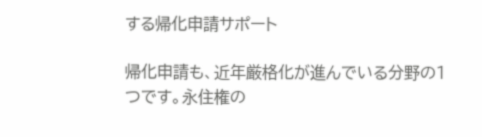する帰化申請サポート

帰化申請も、近年厳格化が進んでいる分野の1つです。永住権の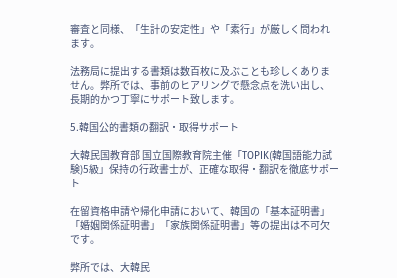審査と同様、「生計の安定性」や「素行」が厳しく問われます。

法務局に提出する書類は数百枚に及ぶことも珍しくありません。弊所では、事前のヒアリングで懸念点を洗い出し、長期的かつ丁寧にサポート致します。

5.韓国公的書類の翻訳・取得サポート

大韓民国教育部 国立国際教育院主催「TOPIK(韓国語能力試験)5級」保持の行政書士が、正確な取得・翻訳を徹底サポート

在留資格申請や帰化申請において、韓国の「基本証明書」「婚姻関係証明書」「家族関係証明書」等の提出は不可欠です。

弊所では、大韓民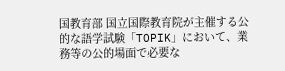国教育部 国立国際教育院が主催する公的な語学試験「TOPIK」において、業務等の公的場面で必要な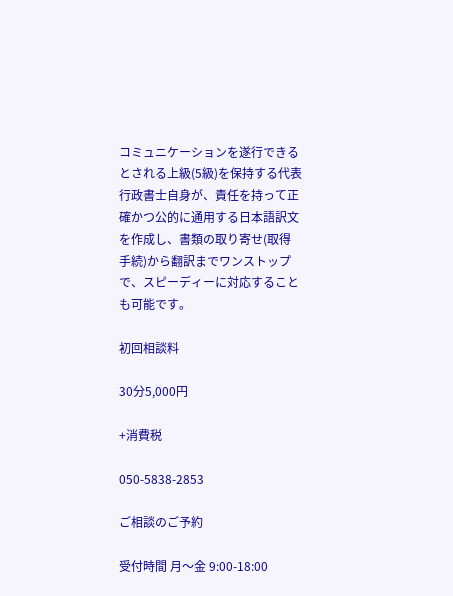コミュニケーションを遂行できるとされる上級(5級)を保持する代表行政書士自身が、責任を持って正確かつ公的に通用する日本語訳文を作成し、書類の取り寄せ(取得手続)から翻訳までワンストップで、スピーディーに対応することも可能です。

初回相談料

30分5,000円

+消費税

050-5838-2853

ご相談のご予約

受付時間 月〜金 9:00-18:00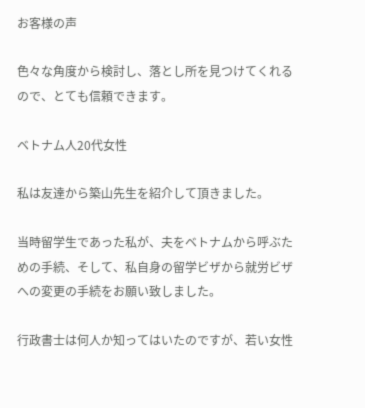お客様の声

色々な角度から検討し、落とし所を見つけてくれるので、とても信頼できます。

ベトナム人20代女性

私は友達から築山先生を紹介して頂きました。

当時留学生であった私が、夫をベトナムから呼ぶための手続、そして、私自身の留学ビザから就労ビザへの変更の手続をお願い致しました。

行政書士は何人か知ってはいたのですが、若い女性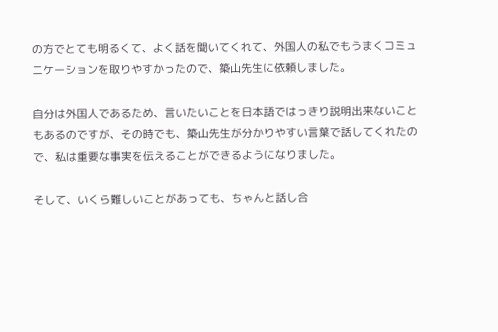の方でとても明るくて、よく話を聞いてくれて、外国人の私でもうまくコミュニケーションを取りやすかったので、築山先生に依頼しました。

自分は外国人であるため、言いたいことを日本語ではっきり説明出来ないこともあるのですが、その時でも、築山先生が分かりやすい言葉で話してくれたので、私は重要な事実を伝えることができるようになりました。

そして、いくら難しいことがあっても、ちゃんと話し合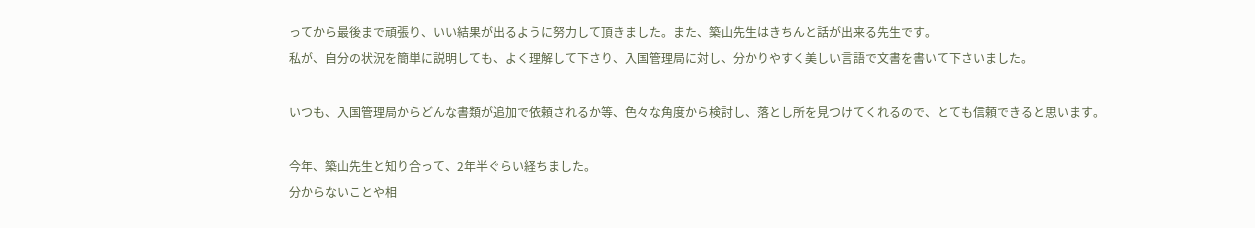ってから最後まで頑張り、いい結果が出るように努力して頂きました。また、築山先生はきちんと話が出来る先生です。
私が、自分の状況を簡単に説明しても、よく理解して下さり、入国管理局に対し、分かりやすく美しい言語で文書を書いて下さいました。

いつも、入国管理局からどんな書類が追加で依頼されるか等、色々な角度から検討し、落とし所を見つけてくれるので、とても信頼できると思います。

今年、築山先生と知り合って、2年半ぐらい経ちました。
分からないことや相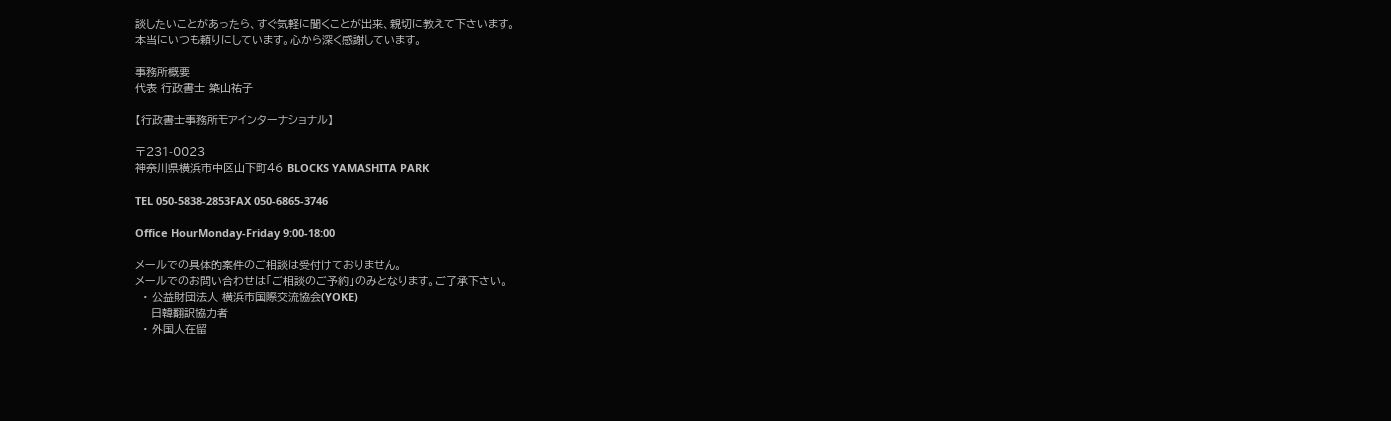談したいことがあったら、すぐ気軽に聞くことが出来、親切に教えて下さいます。
本当にいつも頼りにしています。心から深く感謝しています。

事務所概要
代表 行政書士 築山祐子

【行政書士事務所モアインターナショナル】

〒231-0023
神奈川県横浜市中区山下町46 BLOCKS YAMASHITA PARK

TEL 050-5838-2853FAX 050-6865-3746

Office HourMonday-Friday 9:00-18:00

メールでの具体的案件のご相談は受付けておりません。
メールでのお問い合わせは「ご相談のご予約」のみとなります。ご了承下さい。
  • 公益財団法人 横浜市国際交流協会(YOKE)
    日韓翻訳協力者
  • 外国人在留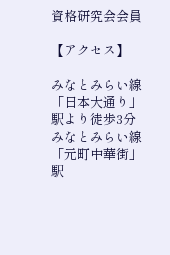資格研究会会員

【アクセス】

みなとみらい線「日本大通り」駅より徒歩3分
みなとみらい線「元町中華街」駅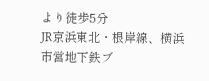より徒歩5分
JR京浜東北・根岸線、横浜市営地下鉄ブ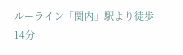ルーライン「関内」駅より徒歩14分